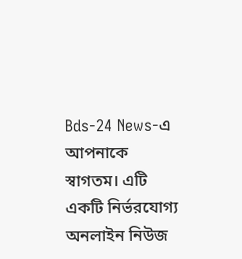Bds-24 News-এ আপনাকে স্বাগতম। এটি একটি নির্ভরযোগ্য অনলাইন নিউজ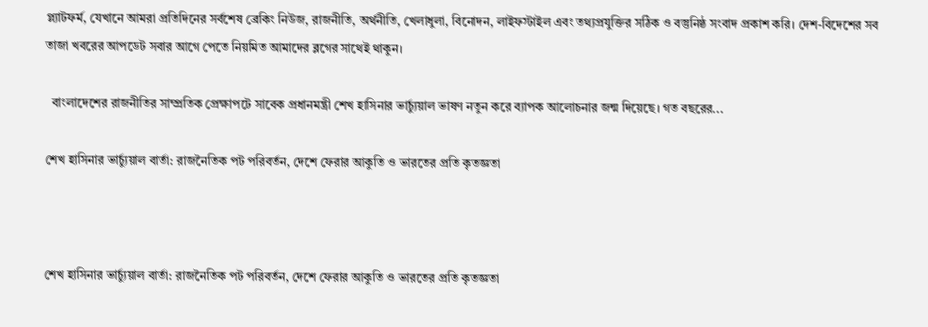প্ল্যাটফর্ম, যেখানে আমরা প্রতিদিনের সর্বশেষ ব্রেকিং নিউজ, রাজনীতি, অর্থনীতি, খেলাধুলা, বিনোদন, লাইফস্টাইল এবং তথ্যপ্রযুক্তির সঠিক ও বস্তুনিষ্ঠ সংবাদ প্রকাশ করি। দেশ-বিদেশের সব তাজা খবরের আপডেট সবার আগে পেতে নিয়মিত আমাদের ব্লগের সাথেই থাকুন।

  বাংলাদেশের রাজনীতির সাম্প্রতিক প্রেক্ষাপটে সাবেক প্রধানমন্ত্রী শেখ হাসিনার ভার্চ্যুয়াল ভাষণ নতুন করে ব্যাপক আলোচনার জন্ম দিয়েছে। গত বছরের...

শেখ হাসিনার ভার্চ্যুয়াল বার্তা: রাজনৈতিক পট পরিবর্তন, দেশে ফেরার আকুতি ও ভারতের প্রতি কৃতজ্ঞতা



শেখ হাসিনার ভার্চ্যুয়াল বার্তা: রাজনৈতিক পট পরিবর্তন, দেশে ফেরার আকুতি ও ভারতের প্রতি কৃতজ্ঞতা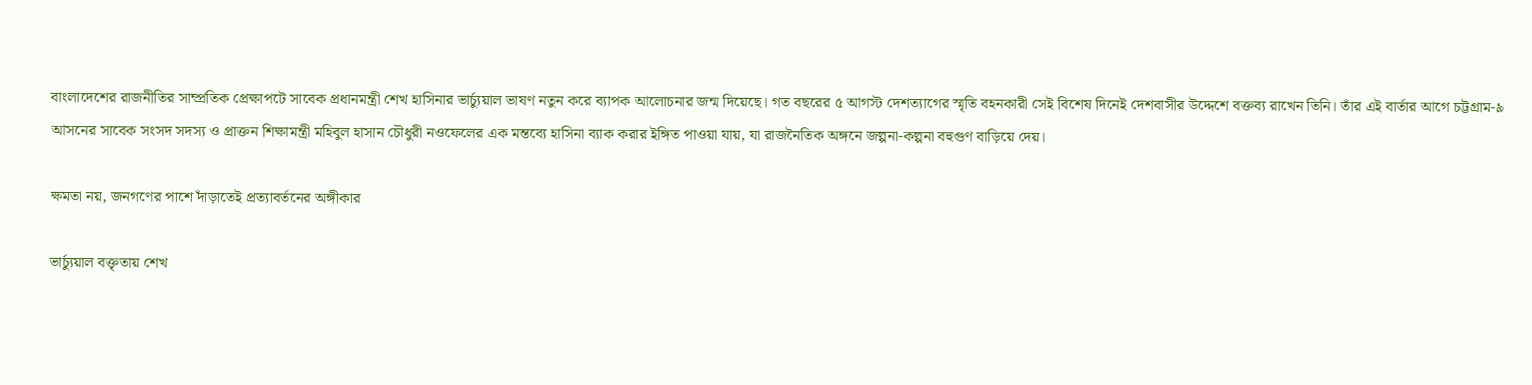বাংলাদেশের রাজনীতির সাম্প্রতিক প্রেক্ষাপটে সাবেক প্রধানমন্ত্রী শেখ হাসিনার ভার্চ্যুয়াল ভাষণ নতুন করে ব্যাপক আলোচনার জন্ম দিয়েছে। গত বছরের ৫ আগস্ট দেশত্যাগের স্মৃতি বহনকারী সেই বিশেষ দিনেই দেশবাসীর উদ্দেশে বক্তব্য রাখেন তিনি। তাঁর এই বার্তার আগে চট্টগ্রাম-৯ আসনের সাবেক সংসদ সদস্য ও প্রাক্তন শিক্ষামন্ত্রী মহিবুল হাসান চৌধুরী নওফেলের এক মন্তব্যে হাসিনা ব্যাক করার ইঙ্গিত পাওয়া যায়, যা রাজনৈতিক অঙ্গনে জল্পনা-কল্পনা বহুগুণ বাড়িয়ে দেয়।

ক্ষমতা নয়, জনগণের পাশে দাঁড়াতেই প্রত্যাবর্তনের অঙ্গীকার

ভার্চ্যুয়াল বক্তৃতায় শেখ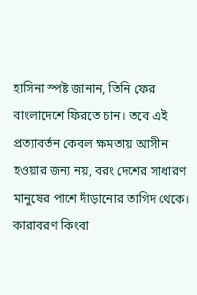হাসিনা স্পষ্ট জানান, তিনি ফের বাংলাদেশে ফিরতে চান। তবে এই প্রত্যাবর্তন কেবল ক্ষমতায় আসীন হওয়ার জন্য নয়, বরং দেশের সাধারণ মানুষের পাশে দাঁড়ানোর তাগিদ থেকে। কারাবরণ কিংবা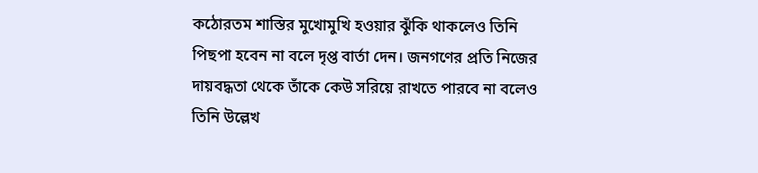কঠোরতম শাস্তির মুখোমুখি হওয়ার ঝুঁকি থাকলেও তিনি পিছপা হবেন না বলে দৃপ্ত বার্তা দেন। জনগণের প্রতি নিজের দায়বদ্ধতা থেকে তাঁকে কেউ সরিয়ে রাখতে পারবে না বলেও তিনি উল্লেখ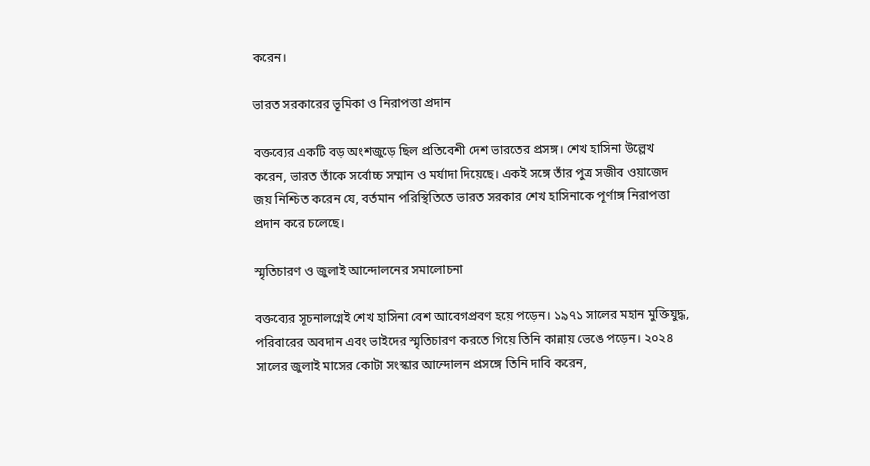করেন।

ভারত সরকারের ভূমিকা ও নিরাপত্তা প্রদান

বক্তব্যের একটি বড় অংশজুড়ে ছিল প্রতিবেশী দেশ ভারতের প্রসঙ্গ। শেখ হাসিনা উল্লেখ করেন, ভারত তাঁকে সর্বোচ্চ সম্মান ও মর্যাদা দিয়েছে। একই সঙ্গে তাঁর পুত্র সজীব ওয়াজেদ জয় নিশ্চিত করেন যে, বর্তমান পরিস্থিতিতে ভারত সরকার শেখ হাসিনাকে পূর্ণাঙ্গ নিরাপত্তা প্রদান করে চলেছে।

স্মৃতিচারণ ও জুলাই আন্দোলনের সমালোচনা

বক্তব্যের সূচনালগ্নেই শেখ হাসিনা বেশ আবেগপ্রবণ হয়ে পড়েন। ১৯৭১ সালের মহান মুক্তিযুদ্ধ, পরিবারের অবদান এবং ভাইদের স্মৃতিচারণ করতে গিয়ে তিনি কান্নায় ভেঙে পড়েন। ২০২৪ সালের জুলাই মাসের কোটা সংস্কার আন্দোলন প্রসঙ্গে তিনি দাবি করেন,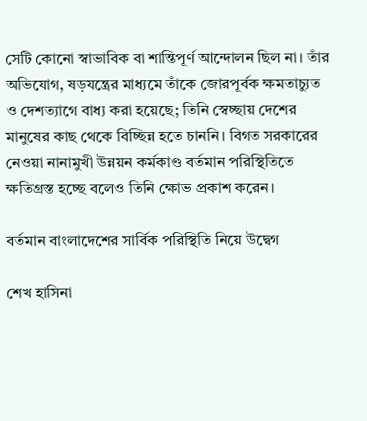সেটি কোনো স্বাভাবিক বা শান্তিপূর্ণ আন্দোলন ছিল না। তাঁর অভিযোগ, ষড়যন্ত্রের মাধ্যমে তাঁকে জোরপূর্বক ক্ষমতাচ্যুত ও দেশত্যাগে বাধ্য করা হয়েছে; তিনি স্বেচ্ছায় দেশের মানুষের কাছ থেকে বিচ্ছিন্ন হতে চাননি। বিগত সরকারের নেওয়া নানামুখী উন্নয়ন কর্মকাণ্ড বর্তমান পরিস্থিতিতে ক্ষতিগ্রস্ত হচ্ছে বলেও তিনি ক্ষোভ প্রকাশ করেন।

বর্তমান বাংলাদেশের সার্বিক পরিস্থিতি নিয়ে উদ্বেগ

শেখ হাসিনা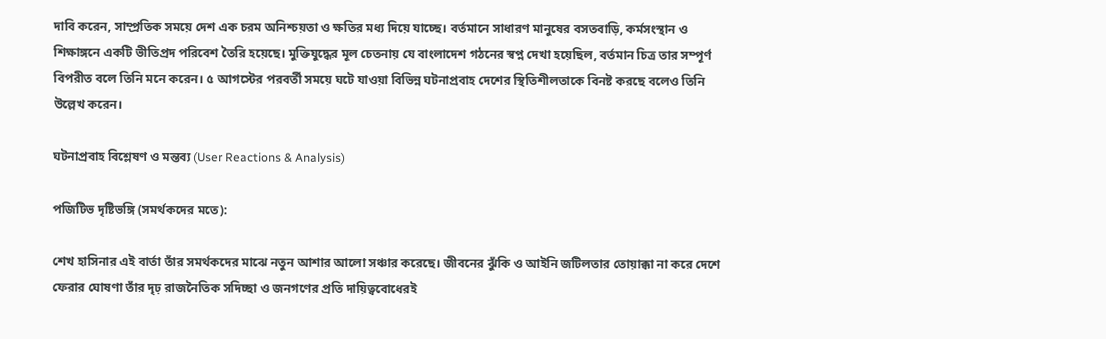দাবি করেন, সাম্প্রতিক সময়ে দেশ এক চরম অনিশ্চয়তা ও ক্ষতির মধ্য দিয়ে যাচ্ছে। বর্তমানে সাধারণ মানুষের বসতবাড়ি, কর্মসংস্থান ও শিক্ষাঙ্গনে একটি ভীতিপ্রদ পরিবেশ তৈরি হয়েছে। মুক্তিযুদ্ধের মূল চেতনায় যে বাংলাদেশ গঠনের স্বপ্ন দেখা হয়েছিল, বর্তমান চিত্র তার সম্পূর্ণ বিপরীত বলে তিনি মনে করেন। ৫ আগস্টের পরবর্তী সময়ে ঘটে যাওয়া বিভিন্ন ঘটনাপ্রবাহ দেশের স্থিতিশীলতাকে বিনষ্ট করছে বলেও তিনি উল্লেখ করেন।

ঘটনাপ্রবাহ বিশ্লেষণ ও মন্তব্য (User Reactions & Analysis)

পজিটিভ দৃষ্টিভঙ্গি (সমর্থকদের মতে):

শেখ হাসিনার এই বার্তা তাঁর সমর্থকদের মাঝে নতুন আশার আলো সঞ্চার করেছে। জীবনের ঝুঁকি ও আইনি জটিলতার তোয়াক্কা না করে দেশে ফেরার ঘোষণা তাঁর দৃঢ় রাজনৈতিক সদিচ্ছা ও জনগণের প্রতি দায়িত্ববোধেরই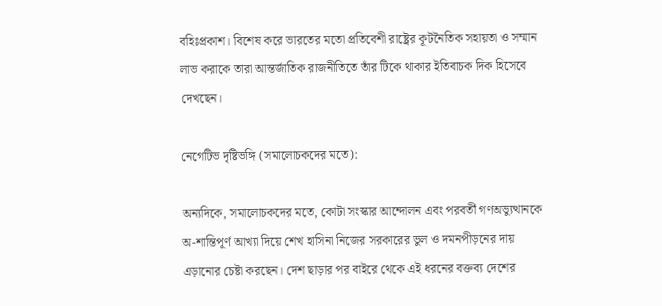বহিঃপ্রকাশ। বিশেষ করে ভারতের মতো প্রতিবেশী রাষ্ট্রের কূটনৈতিক সহায়তা ও সম্মান লাভ করাকে তারা আন্তর্জাতিক রাজনীতিতে তাঁর টিকে থাকার ইতিবাচক দিক হিসেবে দেখছেন।

নেগেটিভ দৃষ্টিভঙ্গি (সমালোচকদের মতে):

অন্যদিকে, সমালোচকদের মতে, কোটা সংস্কার আন্দোলন এবং পরবর্তী গণঅভ্যুত্থানকে অ-শান্তিপূর্ণ আখ্যা দিয়ে শেখ হাসিনা নিজের সরকারের ভুল ও দমনপীড়নের দায় এড়ানোর চেষ্টা করছেন। দেশ ছাড়ার পর বাইরে থেকে এই ধরনের বক্তব্য দেশের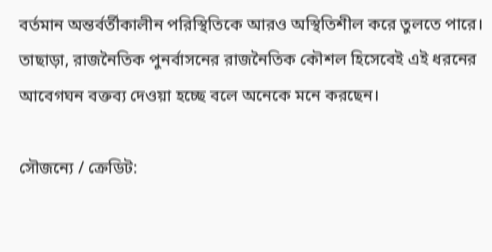বর্তমান অন্তর্বর্তীকালীন পরিস্থিতিকে আরও অস্থিতিশীল করে তুলতে পারে। তাছাড়া, রাজনৈতিক পুনর্বাসনের রাজনৈতিক কৌশল হিসেবেই এই ধরনের আবেগঘন বক্তব্য দেওয়া হচ্ছে বলে অনেকে মনে করছেন।

সৌজন্যে / ক্রেডিট: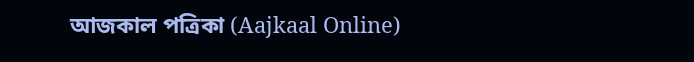আজকাল পত্রিকা (Aajkaal Online)